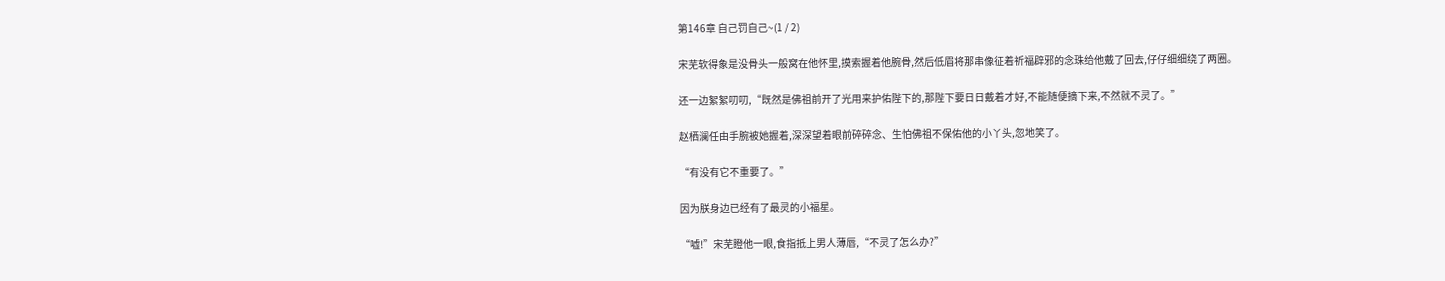第146章 自己罚自己~(1 / 2)

宋芜软得象是没骨头一般窝在他怀里,摸索握着他腕骨,然后低眉将那串像征着祈福辟邪的念珠给他戴了回去,仔仔细细绕了两圈。

还一边絮絮叨叨,“既然是佛祖前开了光用来护佑陛下的,那陛下要日日戴着才好,不能随便摘下来,不然就不灵了。”

赵栖澜任由手腕被她握着,深深望着眼前碎碎念、生怕佛祖不保佑他的小丫头,忽地笑了。

“有没有它不重要了。”

因为朕身边已经有了最灵的小福星。

“嘘!”宋芜瞪他一眼,食指抵上男人薄唇,“不灵了怎么办?”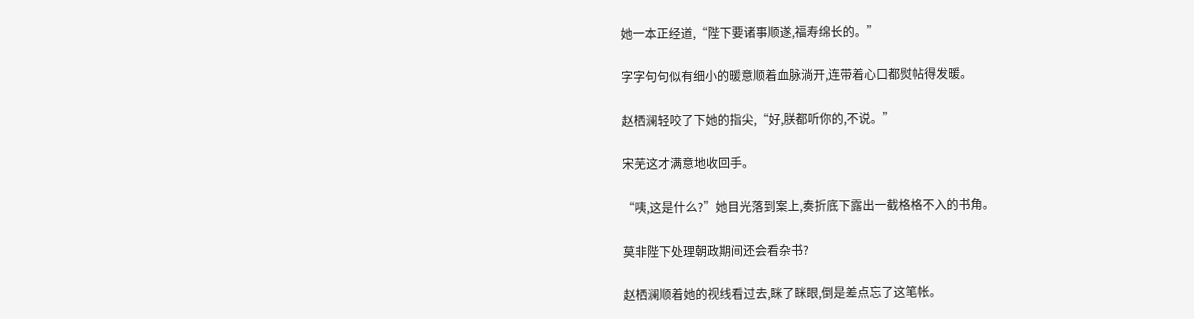她一本正经道,“陛下要诸事顺遂,福寿绵长的。”

字字句句似有细小的暖意顺着血脉淌开,连带着心口都熨帖得发暖。

赵栖澜轻咬了下她的指尖,“好,朕都听你的,不说。”

宋芜这才满意地收回手。

“咦,这是什么?”她目光落到案上,奏折底下露出一截格格不入的书角。

莫非陛下处理朝政期间还会看杂书?

赵栖澜顺着她的视线看过去,眯了眯眼,倒是差点忘了这笔帐。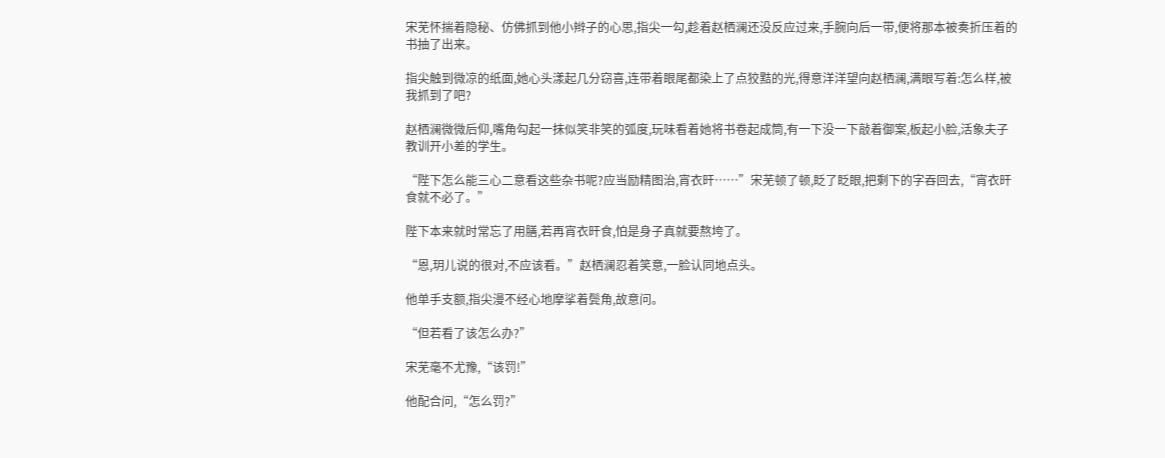宋芜怀揣着隐秘、仿佛抓到他小辫子的心思,指尖一勾,趁着赵栖澜还没反应过来,手腕向后一带,便将那本被奏折压着的书抽了出来。

指尖触到微凉的纸面,她心头漾起几分窃喜,连带着眼尾都染上了点狡黠的光,得意洋洋望向赵栖澜,满眼写着:怎么样,被我抓到了吧?

赵栖澜微微后仰,嘴角勾起一抹似笑非笑的弧度,玩味看着她将书卷起成筒,有一下没一下敲着御案,板起小脸,活象夫子教训开小差的学生。

“陛下怎么能三心二意看这些杂书呢?应当励精图治,宵衣旰……”宋芜顿了顿,眨了眨眼,把剩下的字吞回去,“宵衣旰食就不必了。”

陛下本来就时常忘了用膳,若再宵衣旰食,怕是身子真就要熬垮了。

“恩,玥儿说的很对,不应该看。”赵栖澜忍着笑意,一脸认同地点头。

他单手支额,指尖漫不经心地摩挲着鬓角,故意问。

“但若看了该怎么办?”

宋芜毫不尤豫,“该罚!”

他配合问,“怎么罚?”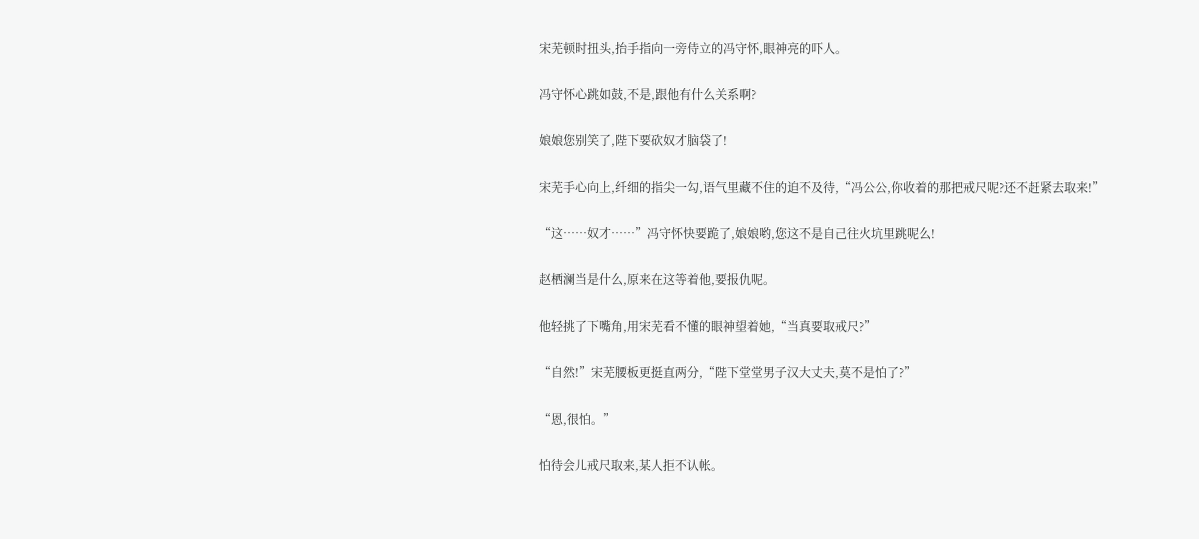宋芜顿时扭头,抬手指向一旁侍立的冯守怀,眼神亮的吓人。

冯守怀心跳如鼓,不是,跟他有什么关系啊?

娘娘您别笑了,陛下要砍奴才脑袋了!

宋芜手心向上,纤细的指尖一勾,语气里藏不住的迫不及待,“冯公公,你收着的那把戒尺呢?还不赶紧去取来!”

“这……奴才……”冯守怀快要跪了,娘娘哟,您这不是自己往火坑里跳呢么!

赵栖澜当是什么,原来在这等着他,要报仇呢。

他轻挑了下嘴角,用宋芜看不懂的眼神望着她,“当真要取戒尺?”

“自然!”宋芜腰板更挺直两分,“陛下堂堂男子汉大丈夫,莫不是怕了?”

“恩,很怕。”

怕待会儿戒尺取来,某人拒不认帐。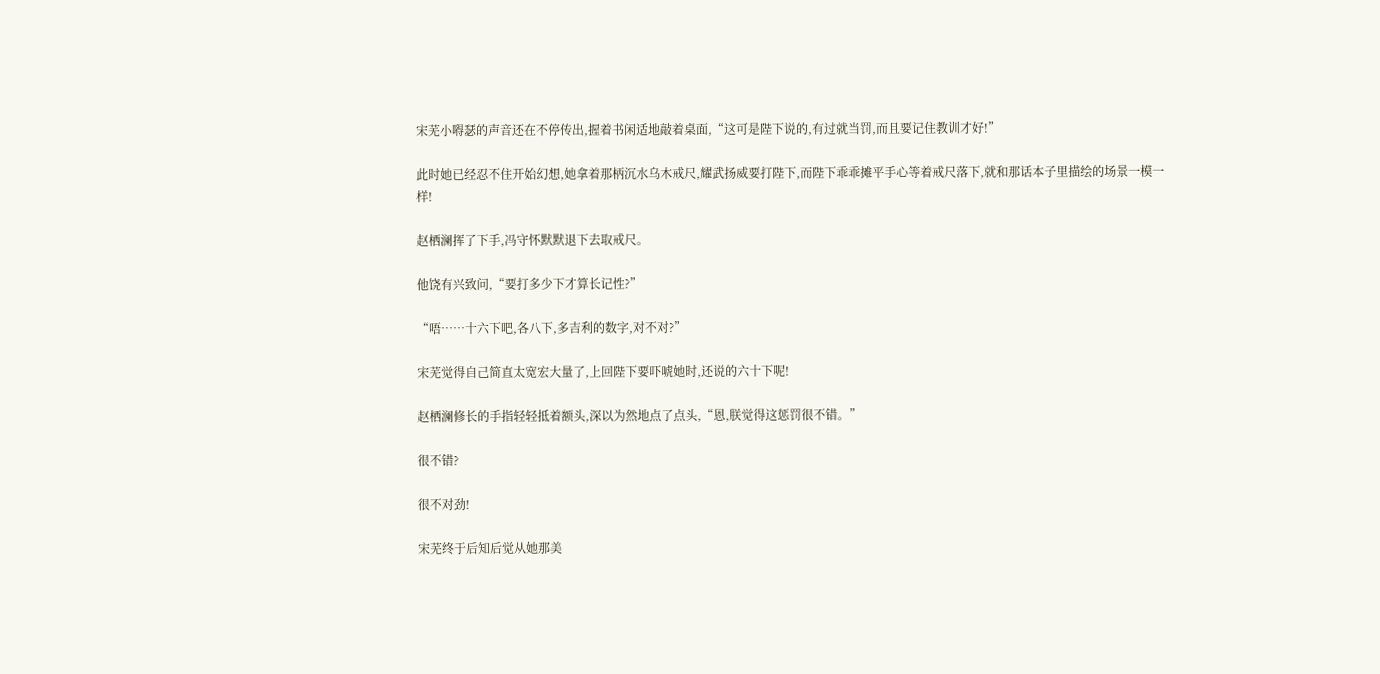宋芜小嘚瑟的声音还在不停传出,握着书闲适地敲着桌面,“这可是陛下说的,有过就当罚,而且要记住教训才好!”

此时她已经忍不住开始幻想,她拿着那柄沉水乌木戒尺,耀武扬威要打陛下,而陛下乖乖摊平手心等着戒尺落下,就和那话本子里描绘的场景一模一样!

赵栖澜挥了下手,冯守怀默默退下去取戒尺。

他饶有兴致问,“要打多少下才算长记性?”

“唔……十六下吧,各八下,多吉利的数字,对不对?”

宋芜觉得自己简直太宽宏大量了,上回陛下要吓唬她时,还说的六十下呢!

赵栖澜修长的手指轻轻抵着额头,深以为然地点了点头,“恩,朕觉得这惩罚很不错。”

很不错?

很不对劲!

宋芜终于后知后觉从她那美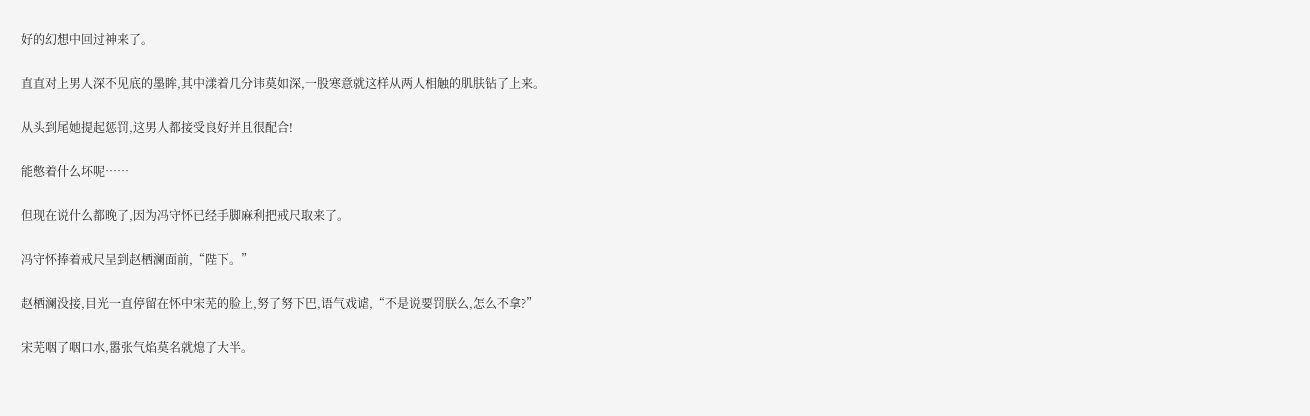好的幻想中回过神来了。

直直对上男人深不见底的墨眸,其中漾着几分讳莫如深,一股寒意就这样从两人相触的肌肤钻了上来。

从头到尾她提起惩罚,这男人都接受良好并且很配合!

能憋着什么坏呢……

但现在说什么都晚了,因为冯守怀已经手脚麻利把戒尺取来了。

冯守怀捧着戒尺呈到赵栖澜面前,“陛下。”

赵栖澜没接,目光一直停留在怀中宋芜的脸上,努了努下巴,语气戏谑,“不是说要罚朕么,怎么不拿?”

宋芜咽了咽口水,嚣张气焰莫名就熄了大半。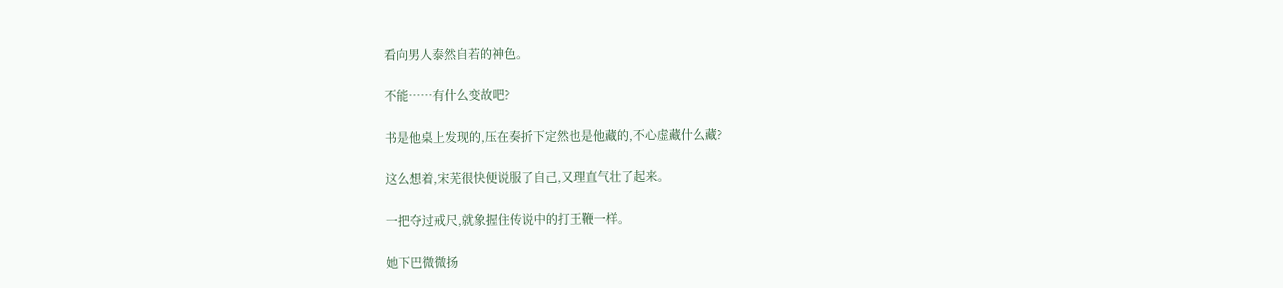看向男人泰然自若的神色。

不能……有什么变故吧?

书是他桌上发现的,压在奏折下定然也是他藏的,不心虚藏什么藏?

这么想着,宋芜很快便说服了自己,又理直气壮了起来。

一把夺过戒尺,就象握住传说中的打王鞭一样。

她下巴微微扬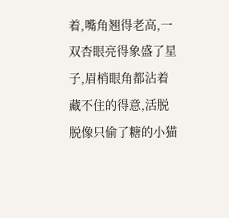着,嘴角翘得老高,一双杏眼亮得象盛了星子,眉梢眼角都沾着藏不住的得意,活脱脱像只偷了糖的小猫